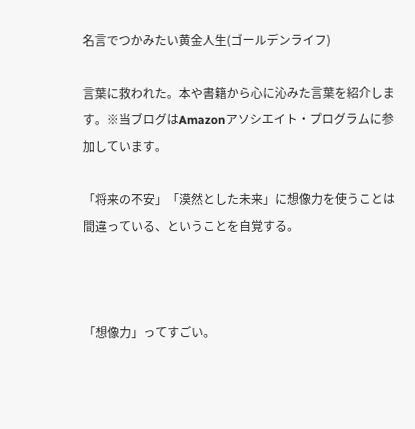名言でつかみたい黄金人生(ゴールデンライフ)

言葉に救われた。本や書籍から心に沁みた言葉を紹介します。※当ブログはAmazonアソシエイト・プログラムに参加しています。

「将来の不安」「漠然とした未来」に想像力を使うことは間違っている、ということを自覚する。



「想像力」ってすごい。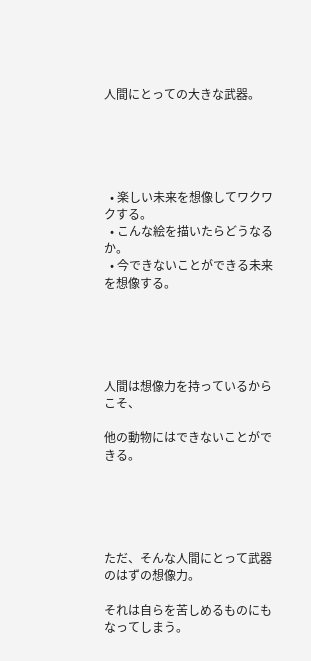人間にとっての大きな武器。





  • 楽しい未来を想像してワクワクする。
  • こんな絵を描いたらどうなるか。
  • 今できないことができる未来を想像する。





人間は想像力を持っているからこそ、

他の動物にはできないことができる。





ただ、そんな人間にとって武器のはずの想像力。

それは自らを苦しめるものにもなってしまう。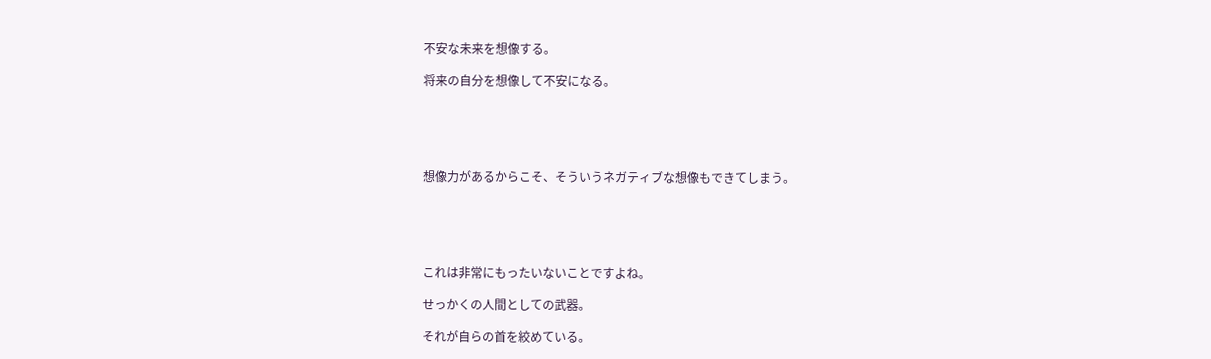不安な未来を想像する。

将来の自分を想像して不安になる。





想像力があるからこそ、そういうネガティブな想像もできてしまう。





これは非常にもったいないことですよね。

せっかくの人間としての武器。

それが自らの首を絞めている。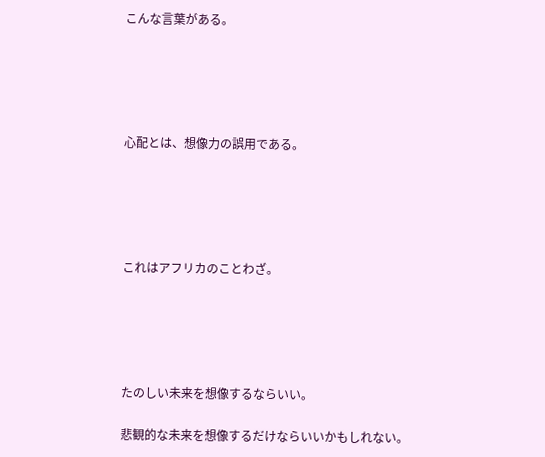こんな言葉がある。





心配とは、想像力の誤用である。





これはアフリカのことわざ。





たのしい未来を想像するならいい。

悲観的な未来を想像するだけならいいかもしれない。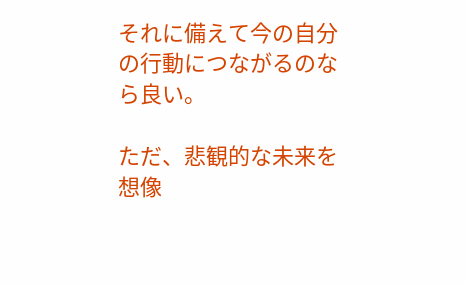それに備えて今の自分の行動につながるのなら良い。

ただ、悲観的な未来を想像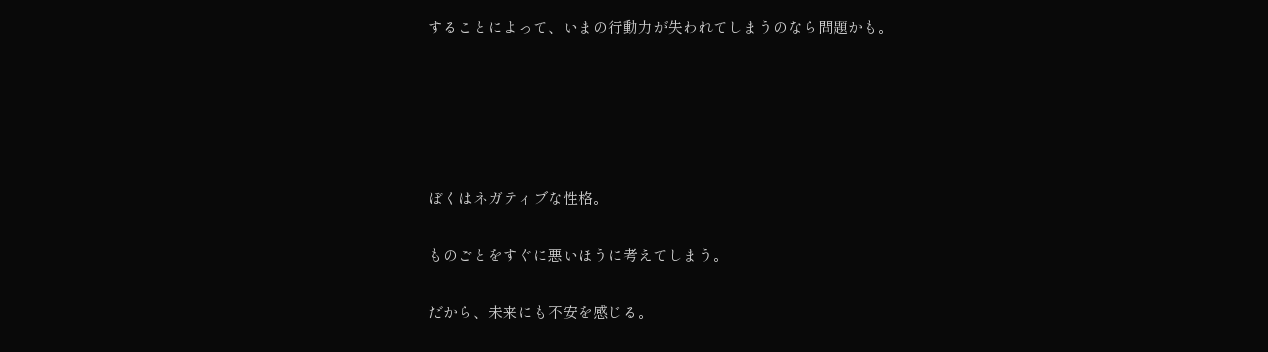することによって、いまの行動力が失われてしまうのなら問題かも。





ぼくはネガティブな性格。

ものごとをすぐに悪いほうに考えてしまう。

だから、未来にも不安を感じる。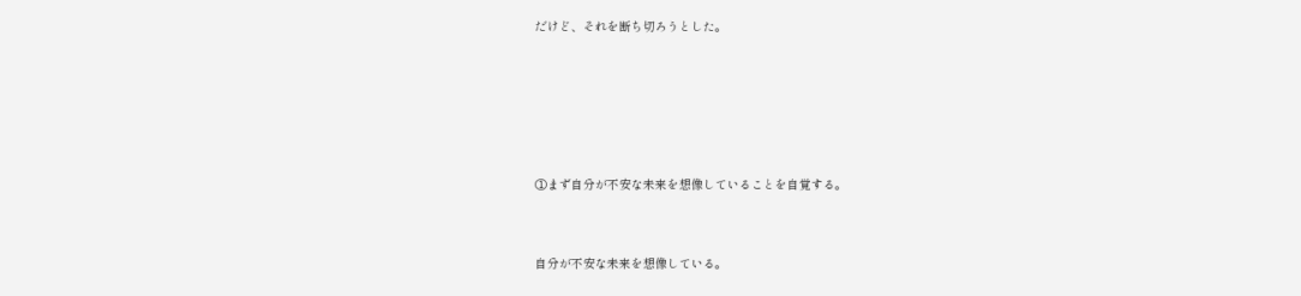だけど、それを断ち切ろうとした。







①まず自分が不安な未来を想像していることを自覚する。



自分が不安な未来を想像している。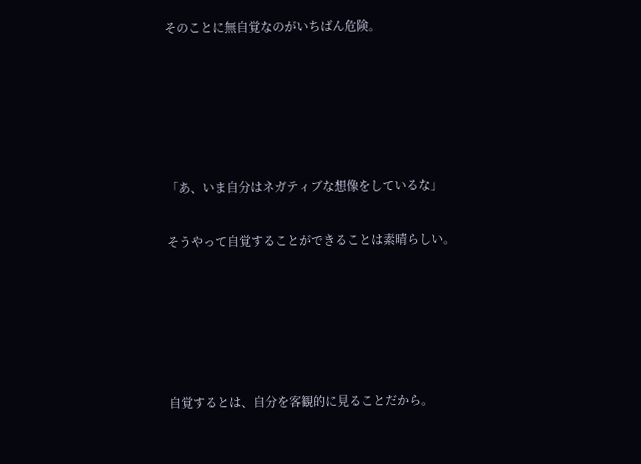そのことに無自覚なのがいちばん危険。





「あ、いま自分はネガティブな想像をしているな」

そうやって自覚することができることは素晴らしい。





自覚するとは、自分を客観的に見ることだから。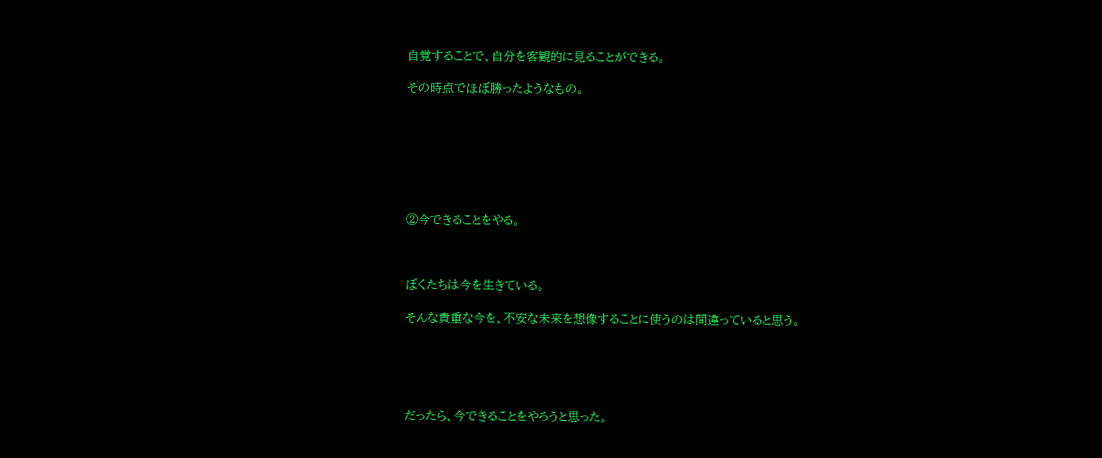自覚することで、自分を客観的に見ることができる。

その時点でほぼ勝ったようなもの。







②今できることをやる。



ぼくたちは今を生きている。

そんな貴重な今を、不安な未来を想像することに使うのは間違っていると思う。





だったら、今できることをやろうと思った。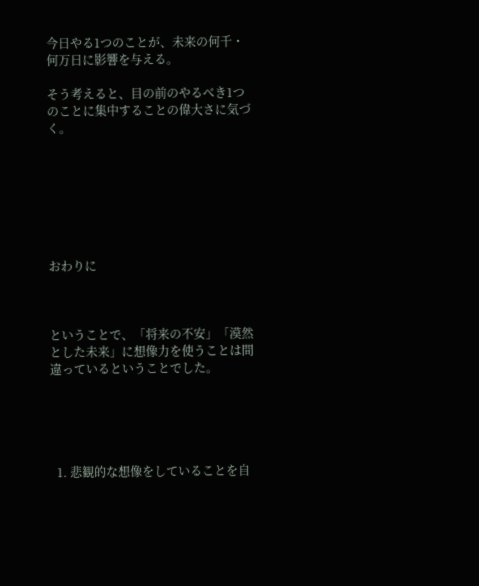今日やる1つのことが、未来の何千・何万日に影響を与える。

そう考えると、目の前のやるべき1つのことに集中することの偉大さに気づく。







おわりに



ということで、「将来の不安」「漠然とした未来」に想像力を使うことは間違っているということでした。





  1. 悲観的な想像をしていることを自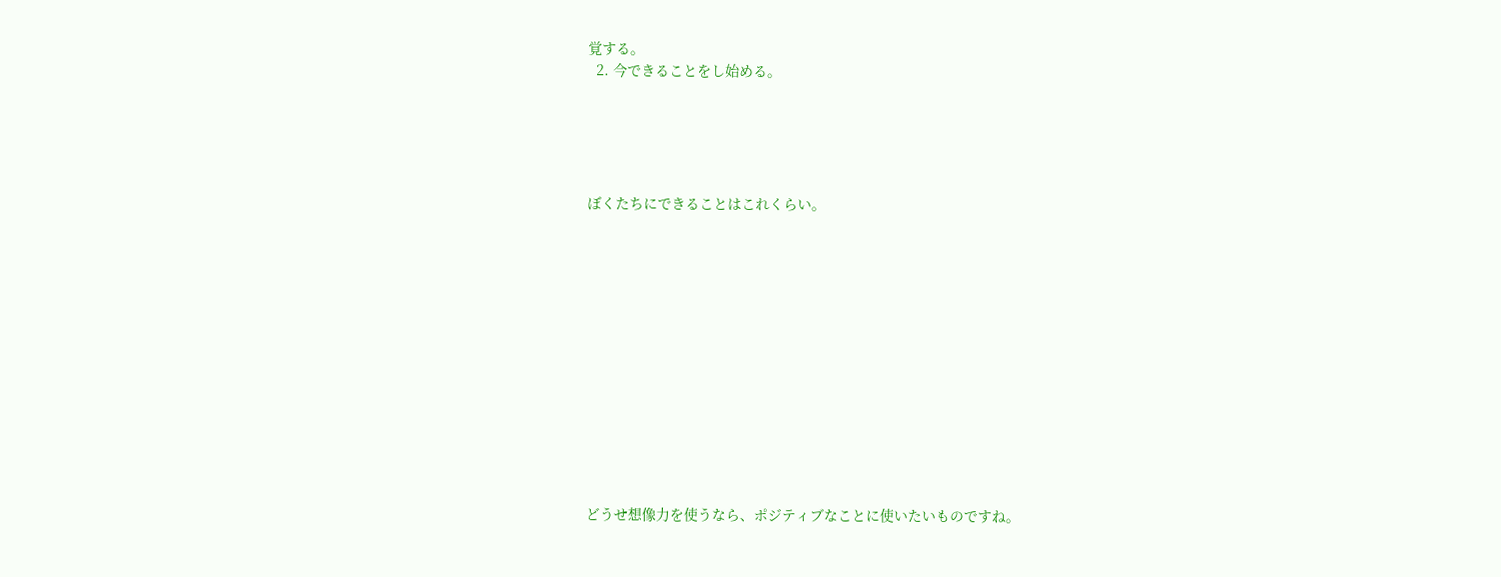覚する。
  2. 今できることをし始める。





ぼくたちにできることはこれくらい。













どうせ想像力を使うなら、ポジティブなことに使いたいものですね。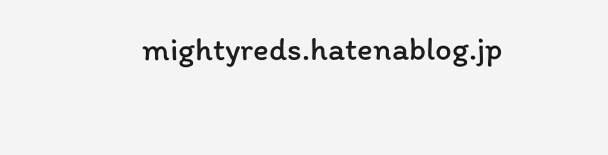mightyreds.hatenablog.jp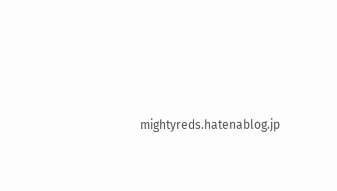mightyreds.hatenablog.jp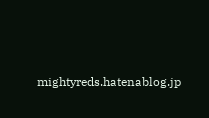mightyreds.hatenablog.jp